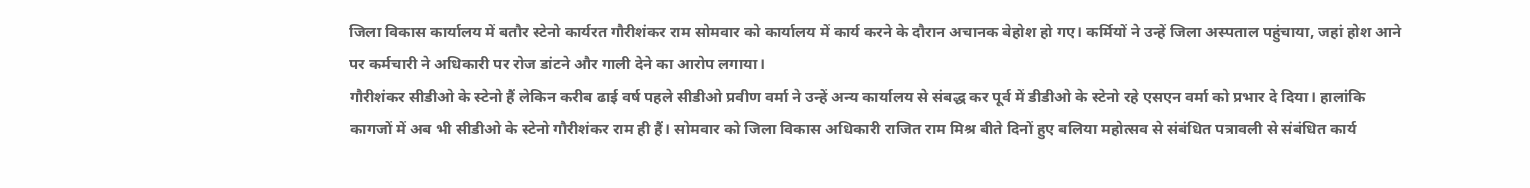जिला विकास कार्यालय में बतौर स्टेनो कार्यरत गौरीशंकर राम सोमवार को कार्यालय में कार्य करने के दौरान अचानक बेहोश हो गए। कर्मियों ने उन्हें जिला अस्पताल पहुंचाया, जहां होश आने पर कर्मचारी ने अधिकारी पर रोज डांटने और गाली देने का आरोप लगाया।
गौरीशंकर सीडीओ के स्टेनो हैं लेकिन करीब ढाई वर्ष पहले सीडीओ प्रवीण वर्मा ने उन्हें अन्य कार्यालय से संबद्ध कर पूर्व में डीडीओ के स्टेनो रहे एसएन वर्मा को प्रभार दे दिया। हालांकि कागजों में अब भी सीडीओ के स्टेनो गौरीशंकर राम ही हैं। सोमवार को जिला विकास अधिकारी राजित राम मिश्र बीते दिनों हुए बलिया महोत्सव से संबंधित पत्रावली से संबंधित कार्य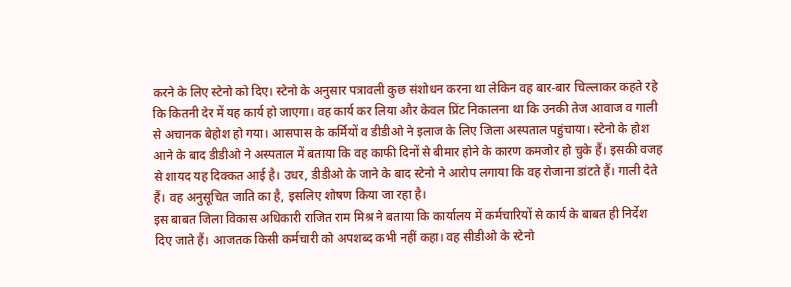करने के लिए स्टेनो को दिए। स्टेनो के अनुसार पत्रावली कुछ संशोधन करना था लेकिन वह बार-बार चिल्लाकर कहते रहे कि कितनी देर में यह कार्य हो जाएगा। वह कार्य कर लिया और केवल प्रिंट निकालना था कि उनकी तेज आवाज व गाली से अचानक बेहोश हो गया। आसपास के कर्मियों व डीडीओ ने इलाज के लिए जिला अस्पताल पहुंचाया। स्टेनो के होश आने के बाद डीडीओ ने अस्पताल में बताया कि वह काफी दिनों से बीमार होने के कारण कमजोर हो चुके हैं। इसकी वजह से शायद यह दिक्कत आई है। उधर, डीडीओ के जाने के बाद स्टेनो ने आरोप लगाया कि वह रोजाना डांटते हैं। गाली देते हैं। वह अनुसूचित जाति का है, इसलिए शोषण किया जा रहा है।
इस बाबत जिला विकास अधिकारी राजित राम मिश्र ने बताया कि कार्यालय में कर्मचारियों से कार्य के बाबत ही निर्देश दिए जाते हैं। आजतक किसी कर्मचारी को अपशब्द कभी नहीं कहा। वह सीडीओ के स्टेनो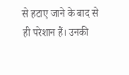से हटाए जाने के बाद से ही परेशान हैं। उनकी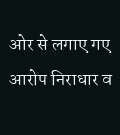ओर से लगाए गए आरोप निराधार व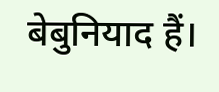बेबुनियाद हैं।